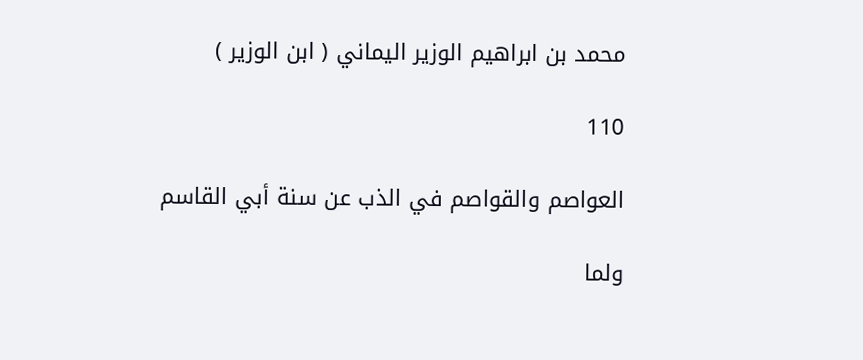محمد بن ابراهيم الوزير اليماني ( ابن الوزير )

110

العواصم والقواصم في الذب عن سنة أبي القاسم

ولما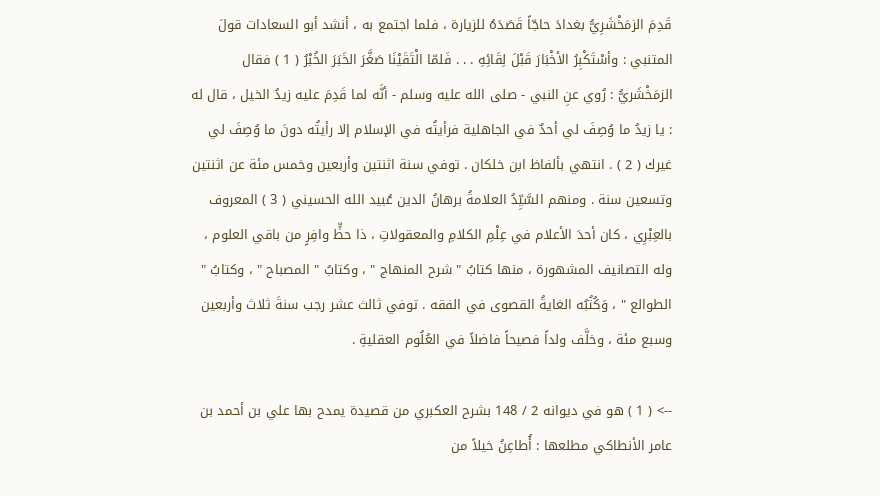قَدِمَ الزمَخْشَرِيُّ بغدادَ حاجّاً قَصَدَهُ للزيارة ، فلما اجتمع به ، أنشد أبو السعادات قولَ المتنبي : وأسْتَكْبِرُ الأخْبَارَ قَبْلَ لِقَائِهِ . . . فَلمّا الْتَقَيْنَا صَغَّرَ الخَبَرَ الخُبْرُ ( 1 ) فقال الزمَخْشَريُّ : رُوي عنِ النبي - صلى الله عليه وسلم - أنَّه لما قَدِمَ عليه زيدُ الخيل ، قال له : يا زيدُ ما وُصِفَ لي أحدٌ في الجاهلية فرأيتُه في الإسلام إلا رأيتُه دونَ ما وُصِفَ لي غيرك ( 2 ) . انتهي بألفاظ ابن خلكان . توفي سنة اثنتين وأربعين وخمس مئة عن اثنتين وتسعين سنة . ومنهم السَّيِّدُ العلامةُ برهانُ الدين عُبيد الله الحسيني ( 3 ) المعروف بالعِبْرِي ، كان أحدَ الأعلام في عِلْمِ الكلامِ والمعقولاتِ ، ذا حظٍّ وافِرٍ من باقي العلوم ، وله التصانيف المشهورة ، منها كتابُ " شرح المنهاج " ، وكتابُ " المصباح " ، وكتابُ " الطوالع " ، وَكُتُبُه الغايةُ القصوى في الفقه . توفي ثالث عشر رجب سنةَ ثلاث وأربعين وسبع مئة ، وخلَّف ولداً فصيحاً فاضلاً في العُلُوم العقليةِ .

--> ( 1 ) هو في ديوانه 2 / 148 بشرح العكبري من قصيدة يمدح بها علي بن أحمد بن عامر الأنطاكي مطلعها : أُطاعِنُ خيلاً من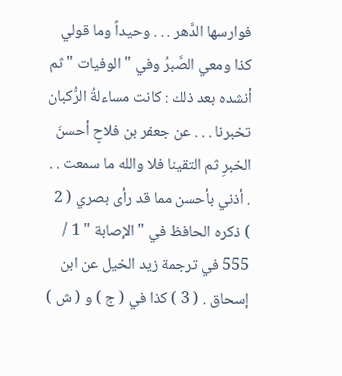فوارسها الدَّهر . . . وحيداً وما قولي كذا ومعي الصَّبرُ وفي " الوفيات " ثم أنشده بعد ذلك : كانت مساءلةُ الرُّكبان تخبرنا . . . عن جعفر بن فلاحٍ أحسنَ الخبرِ ثم التقينا فلا والله ما سمعت . . . أذني بأحسن مما قد رأى بصري ( 2 ) ذكره الحافظ في " الإصابة " 1 / 555 في ترجمة زيد الخيل عن ابن إسحاق . ( 3 ) كذا في ( ج ) و ( ش )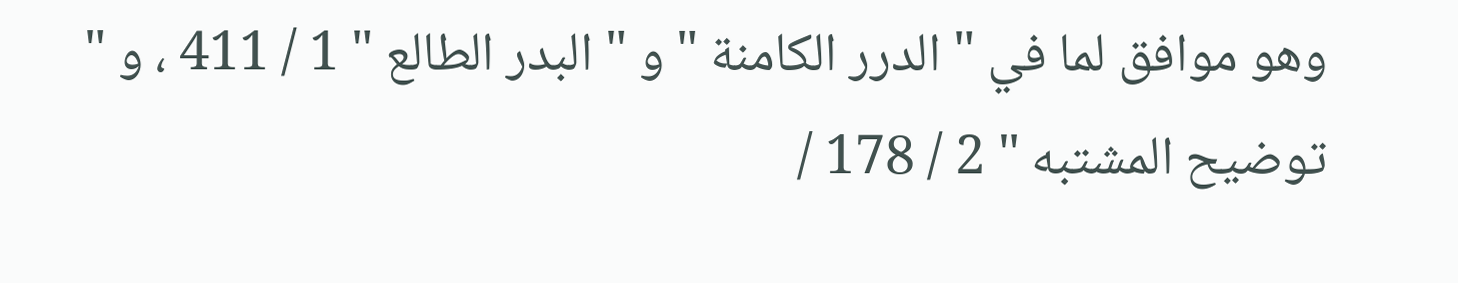وهو موافق لما في " الدرر الكامنة " و " البدر الطالع " 1 / 411 ، و " توضيح المشتبه " 2 / 178 /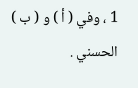1 ، وفي ( أ ) و ( ب ) الحسني .